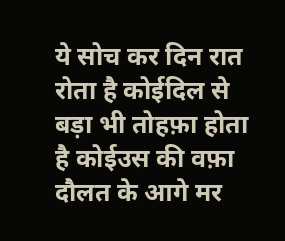ये सोच कर दिन रात रोता है कोईदिल से बड़ा भी तोहफ़ा होता है कोईउस की वफ़ा दौलत के आगे मर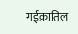गईक़ातिल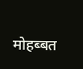मोहब्बत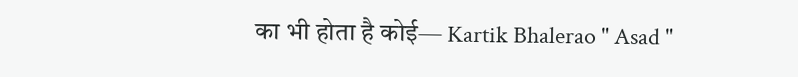का भी होता है कोई— Kartik Bhalerao " Asad "